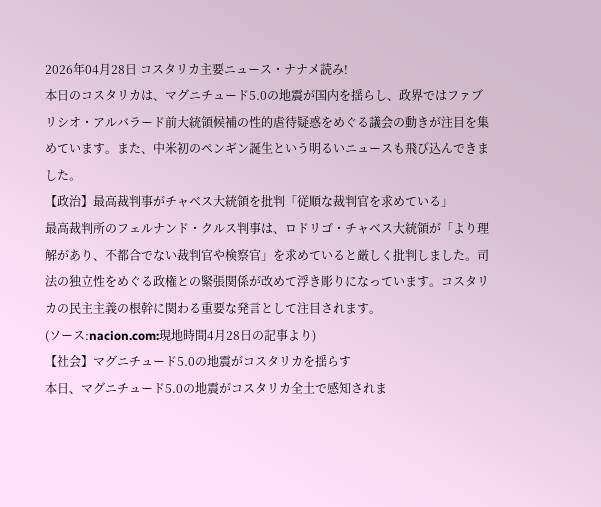2026年04月28日 コスタリカ主要ニュース・ナナメ読み!
本日のコスタリカは、マグニチュード5.0の地震が国内を揺らし、政界ではファブリシオ・アルバラード前大統領候補の性的虐待疑惑をめぐる議会の動きが注目を集めています。また、中米初のペンギン誕生という明るいニュースも飛び込んできました。
【政治】最高裁判事がチャベス大統領を批判「従順な裁判官を求めている」
最高裁判所のフェルナンド・クルス判事は、ロドリゴ・チャベス大統領が「より理解があり、不都合でない裁判官や検察官」を求めていると厳しく批判しました。司法の独立性をめぐる政権との緊張関係が改めて浮き彫りになっています。コスタリカの民主主義の根幹に関わる重要な発言として注目されます。
(ソース:nacion.com:現地時間4月28日の記事より)
【社会】マグニチュード5.0の地震がコスタリカを揺らす
本日、マグニチュード5.0の地震がコスタリカ全土で感知されま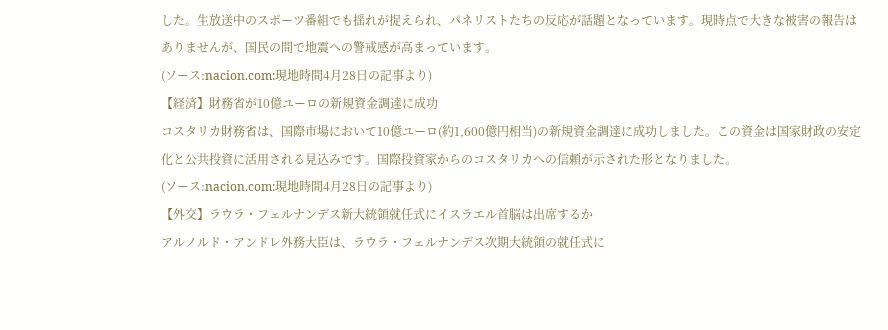した。生放送中のスポーツ番組でも揺れが捉えられ、パネリストたちの反応が話題となっています。現時点で大きな被害の報告はありませんが、国民の間で地震への警戒感が高まっています。
(ソース:nacion.com:現地時間4月28日の記事より)
【経済】財務省が10億ユーロの新規資金調達に成功
コスタリカ財務省は、国際市場において10億ユーロ(約1,600億円相当)の新規資金調達に成功しました。この資金は国家財政の安定化と公共投資に活用される見込みです。国際投資家からのコスタリカへの信頼が示された形となりました。
(ソース:nacion.com:現地時間4月28日の記事より)
【外交】ラウラ・フェルナンデス新大統領就任式にイスラエル首脳は出席するか
アルノルド・アンドレ外務大臣は、ラウラ・フェルナンデス次期大統領の就任式に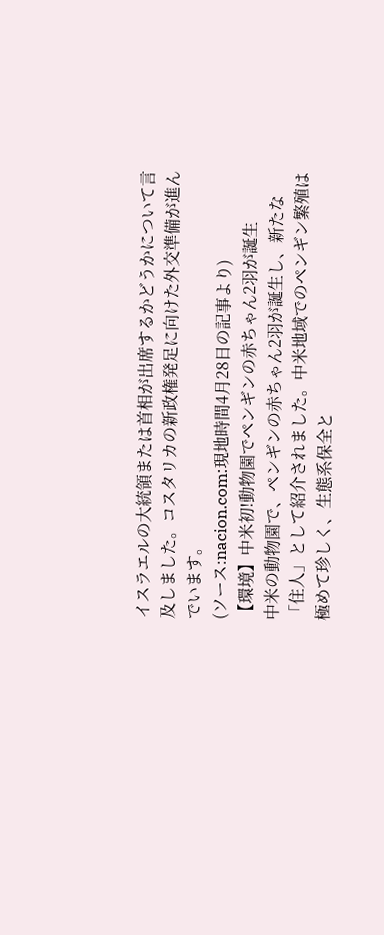イスラエルの大統領または首相が出席するかどうかについて言及しました。コスタリカの新政権発足に向けた外交準備が進んでいます。
(ソース:nacion.com:現地時間4月28日の記事より)
【環境】中米初!動物園でペンギンの赤ちゃん2羽が誕生
中米の動物園で、ペンギンの赤ちゃん2羽が誕生し、新たな「住人」として紹介されました。中米地域でのペンギン繁殖は極めて珍しく、生態系保全と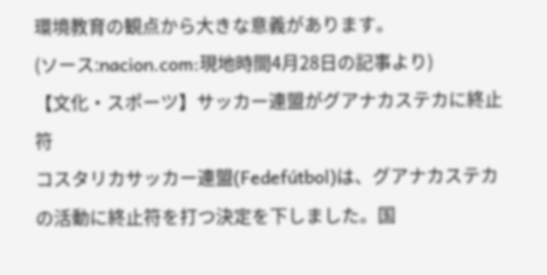環境教育の観点から大きな意義があります。
(ソース:nacion.com:現地時間4月28日の記事より)
【文化・スポーツ】サッカー連盟がグアナカステカに終止符
コスタリカサッカー連盟(Fedefútbol)は、グアナカステカの活動に終止符を打つ決定を下しました。国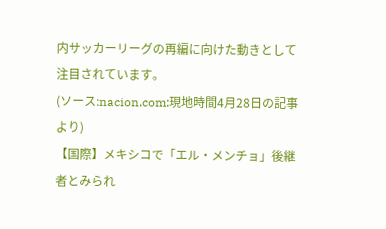内サッカーリーグの再編に向けた動きとして注目されています。
(ソース:nacion.com:現地時間4月28日の記事より)
【国際】メキシコで「エル・メンチョ」後継者とみられ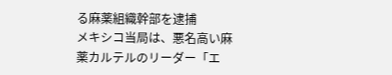る麻薬組織幹部を逮捕
メキシコ当局は、悪名高い麻薬カルテルのリーダー「エ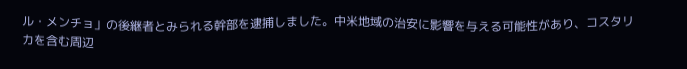ル・メンチョ」の後継者とみられる幹部を逮捕しました。中米地域の治安に影響を与える可能性があり、コスタリカを含む周辺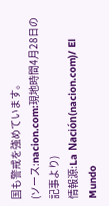国も警戒を強めています。
(ソース:nacion.com:現地時間4月28日の記事より)
情報源:La Nación(nacion.com)/ El Mundo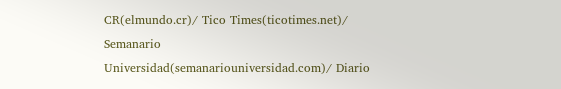CR(elmundo.cr)/ Tico Times(ticotimes.net)/ Semanario Universidad(semanariouniversidad.com)/ Diario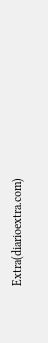Extra(diarioextra.com)